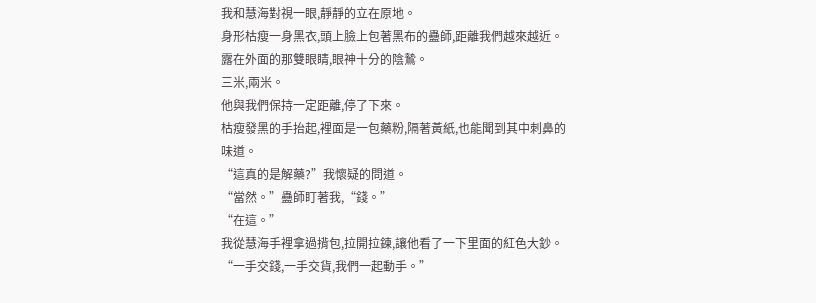我和慧海對視一眼,靜靜的立在原地。
身形枯瘦一身黑衣,頭上臉上包著黑布的蠱師,距離我們越來越近。
露在外面的那雙眼睛,眼神十分的陰鷙。
三米,兩米。
他與我們保持一定距離,停了下來。
枯瘦發黑的手抬起,裡面是一包藥粉,隔著黃紙,也能聞到其中刺鼻的味道。
“這真的是解藥?”我懷疑的問道。
“當然。”蠱師盯著我,“錢。”
“在這。”
我從慧海手裡拿過揹包,拉開拉鍊,讓他看了一下里面的紅色大鈔。
“一手交錢,一手交貨,我們一起動手。”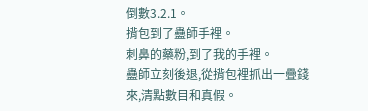倒數3.2.1。
揹包到了蠱師手裡。
刺鼻的藥粉,到了我的手裡。
蠱師立刻後退,從揹包裡抓出一疊錢來,清點數目和真假。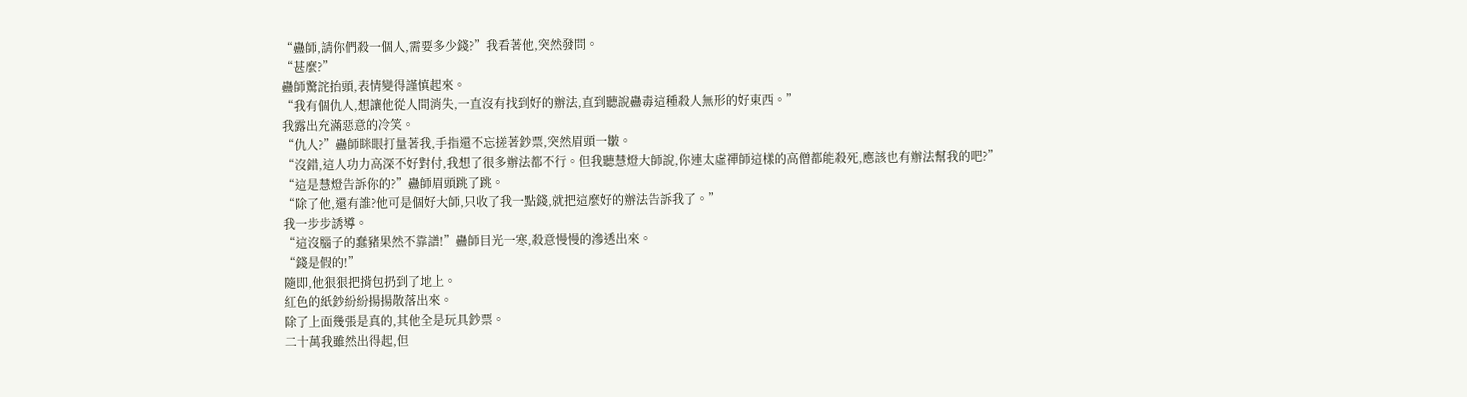“蠱師,請你們殺一個人,需要多少錢?”我看著他,突然發問。
“甚麼?”
蠱師驚詫抬頭,表情變得謹慎起來。
“我有個仇人,想讓他從人間消失,一直沒有找到好的辦法,直到聽說蠱毒這種殺人無形的好東西。”
我露出充滿惡意的冷笑。
“仇人?”蠱師眯眼打量著我,手指還不忘搓著鈔票,突然眉頭一皺。
“沒錯,這人功力高深不好對付,我想了很多辦法都不行。但我聽慧燈大師說,你連太虛禪師這樣的高僧都能殺死,應該也有辦法幫我的吧?”
“這是慧燈告訴你的?”蠱師眉頭跳了跳。
“除了他,還有誰?他可是個好大師,只收了我一點錢,就把這麼好的辦法告訴我了。”
我一步步誘導。
“這沒腦子的蠢豬果然不靠譜!”蠱師目光一寒,殺意慢慢的滲透出來。
“錢是假的!”
隨即,他狠狠把揹包扔到了地上。
紅色的紙鈔紛紛揚揚散落出來。
除了上面幾張是真的,其他全是玩具鈔票。
二十萬我雖然出得起,但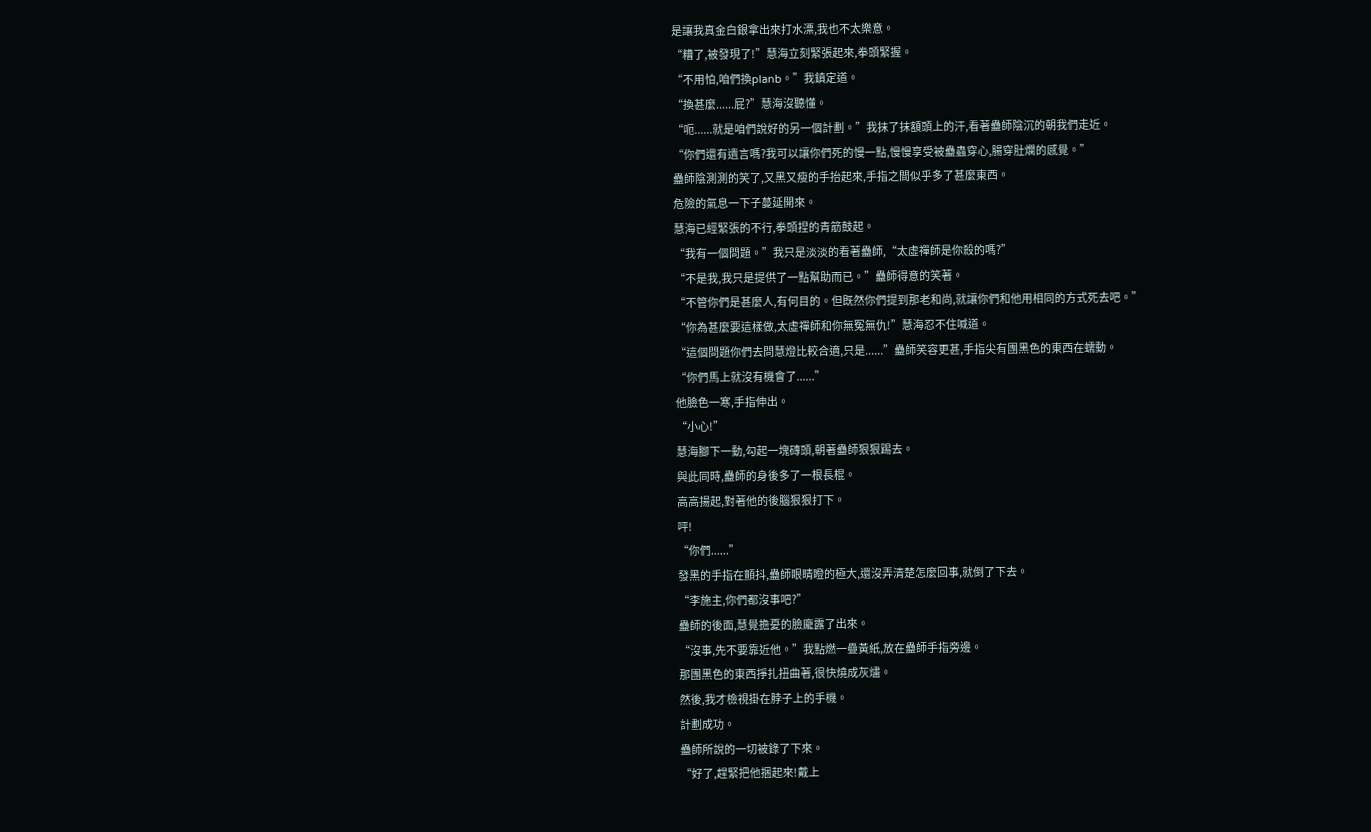是讓我真金白銀拿出來打水漂,我也不太樂意。
“糟了,被發現了!”慧海立刻緊張起來,拳頭緊握。
“不用怕,咱們換planb。”我鎮定道。
“換甚麼......屁?”慧海沒聽懂。
“呃......就是咱們說好的另一個計劃。”我抹了抹額頭上的汗,看著蠱師陰沉的朝我們走近。
“你們還有遺言嗎?我可以讓你們死的慢一點,慢慢享受被蠱蟲穿心,腸穿肚爛的感覺。”
蠱師陰測測的笑了,又黑又瘦的手抬起來,手指之間似乎多了甚麼東西。
危險的氣息一下子蔓延開來。
慧海已經緊張的不行,拳頭捏的青筋鼓起。
“我有一個問題。”我只是淡淡的看著蠱師,“太虛禪師是你殺的嗎?”
“不是我,我只是提供了一點幫助而已。”蠱師得意的笑著。
“不管你們是甚麼人,有何目的。但既然你們提到那老和尚,就讓你們和他用相同的方式死去吧。”
“你為甚麼要這樣做,太虛禪師和你無冤無仇!”慧海忍不住喊道。
“這個問題你們去問慧燈比較合適,只是......”蠱師笑容更甚,手指尖有團黑色的東西在蠕動。
“你們馬上就沒有機會了......”
他臉色一寒,手指伸出。
“小心!”
慧海腳下一動,勾起一塊磚頭,朝著蠱師狠狠踢去。
與此同時,蠱師的身後多了一根長棍。
高高揚起,對著他的後腦狠狠打下。
呯!
“你們......”
發黑的手指在顫抖,蠱師眼睛瞪的極大,還沒弄清楚怎麼回事,就倒了下去。
“李施主,你們都沒事吧?”
蠱師的後面,慧覺擔憂的臉龐露了出來。
“沒事,先不要靠近他。”我點燃一疊黃紙,放在蠱師手指旁邊。
那團黑色的東西掙扎扭曲著,很快燒成灰燼。
然後,我才檢視掛在脖子上的手機。
計劃成功。
蠱師所說的一切被錄了下來。
“好了,趕緊把他捆起來!戴上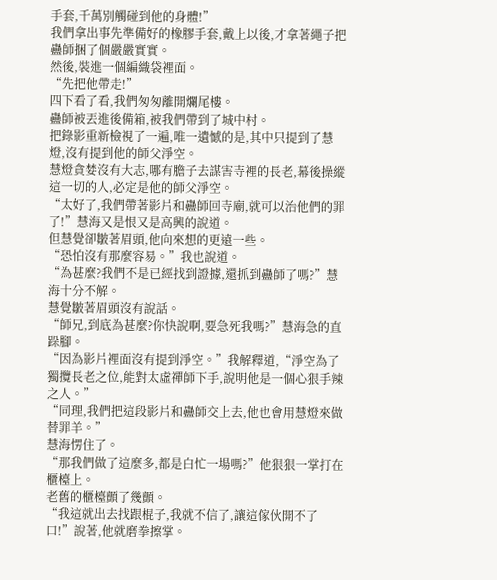手套,千萬別觸碰到他的身體!”
我們拿出事先準備好的橡膠手套,戴上以後,才拿著繩子把蠱師捆了個嚴嚴實實。
然後,裝進一個編織袋裡面。
“先把他帶走!”
四下看了看,我們匆匆離開爛尾樓。
蠱師被丟進後備箱,被我們帶到了城中村。
把錄影重新檢視了一遍,唯一遺憾的是,其中只提到了慧燈,沒有提到他的師父淨空。
慧燈貪婪沒有大志,哪有膽子去謀害寺裡的長老,幕後操縱這一切的人,必定是他的師父淨空。
“太好了,我們帶著影片和蠱師回寺廟,就可以治他們的罪了!”慧海又是恨又是高興的說道。
但慧覺卻皺著眉頭,他向來想的更遠一些。
“恐怕沒有那麼容易。”我也說道。
“為甚麼?我們不是已經找到證據,還抓到蠱師了嗎?”慧海十分不解。
慧覺皺著眉頭沒有說話。
“師兄,到底為甚麼?你快說啊,要急死我嗎?”慧海急的直跺腳。
“因為影片裡面沒有提到淨空。”我解釋道,“淨空為了獨攬長老之位,能對太虛禪師下手,說明他是一個心狠手辣之人。”
“同理,我們把這段影片和蠱師交上去,他也會用慧燈來做替罪羊。”
慧海愣住了。
“那我們做了這麼多,都是白忙一場嗎?”他狠狠一掌打在櫃檯上。
老舊的櫃檯顫了幾顫。
“我這就出去找跟棍子,我就不信了,讓這傢伙開不了口!”說著,他就磨拳擦掌。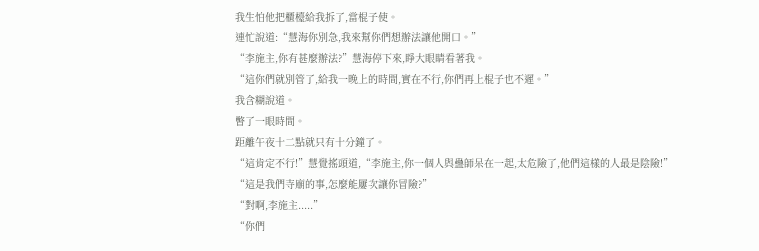我生怕他把櫃檯給我拆了,當棍子使。
連忙說道:“慧海你別急,我來幫你們想辦法讓他開口。”
“李施主,你有甚麼辦法?”慧海停下來,睜大眼睛看著我。
“這你們就別管了,給我一晚上的時間,實在不行,你們再上棍子也不遲。”
我含糊說道。
瞥了一眼時間。
距離午夜十二點就只有十分鐘了。
“這肯定不行!”慧覺搖頭道,“李施主,你一個人與蠱師呆在一起,太危險了,他們這樣的人最是陰險!”
“這是我們寺廟的事,怎麼能屢次讓你冒險?”
“對啊,李施主.....”
“你們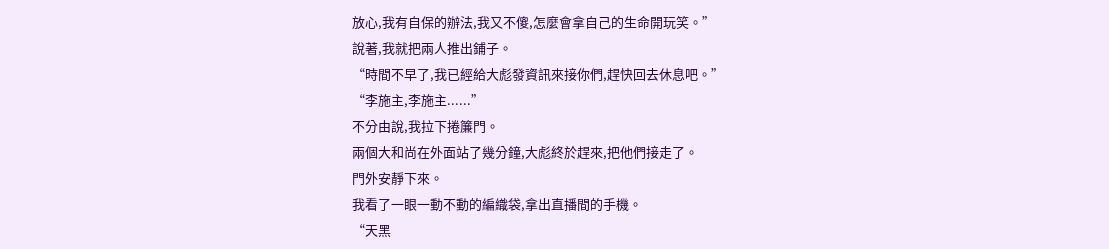放心,我有自保的辦法,我又不傻,怎麼會拿自己的生命開玩笑。”
說著,我就把兩人推出鋪子。
“時間不早了,我已經給大彪發資訊來接你們,趕快回去休息吧。”
“李施主,李施主......”
不分由說,我拉下捲簾門。
兩個大和尚在外面站了幾分鐘,大彪終於趕來,把他們接走了。
門外安靜下來。
我看了一眼一動不動的編織袋,拿出直播間的手機。
“天黑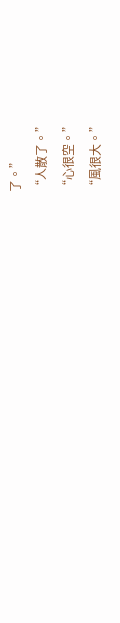了。”
“人散了。”
“心很空。”
“風很大。”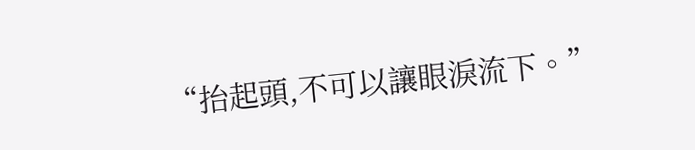“抬起頭,不可以讓眼淚流下。”